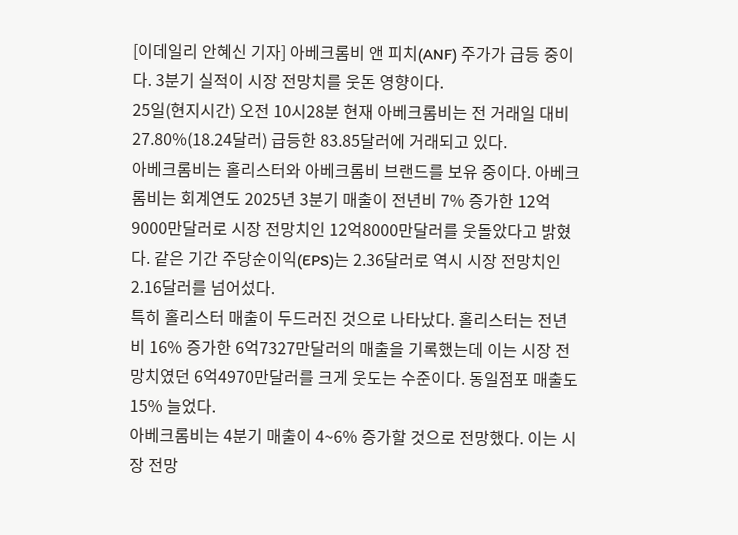[이데일리 안혜신 기자] 아베크롬비 앤 피치(ANF) 주가가 급등 중이다. 3분기 실적이 시장 전망치를 웃돈 영향이다.
25일(현지시간) 오전 10시28분 현재 아베크롬비는 전 거래일 대비 27.80%(18.24달러) 급등한 83.85달러에 거래되고 있다.
아베크롬비는 홀리스터와 아베크롬비 브랜드를 보유 중이다. 아베크롬비는 회계연도 2025년 3분기 매출이 전년비 7% 증가한 12억9000만달러로 시장 전망치인 12억8000만달러를 웃돌았다고 밝혔다. 같은 기간 주당순이익(EPS)는 2.36달러로 역시 시장 전망치인 2.16달러를 넘어섰다.
특히 홀리스터 매출이 두드러진 것으로 나타났다. 홀리스터는 전년비 16% 증가한 6억7327만달러의 매출을 기록했는데 이는 시장 전망치였던 6억4970만달러를 크게 웃도는 수준이다. 동일점포 매출도 15% 늘었다.
아베크롬비는 4분기 매출이 4~6% 증가할 것으로 전망했다. 이는 시장 전망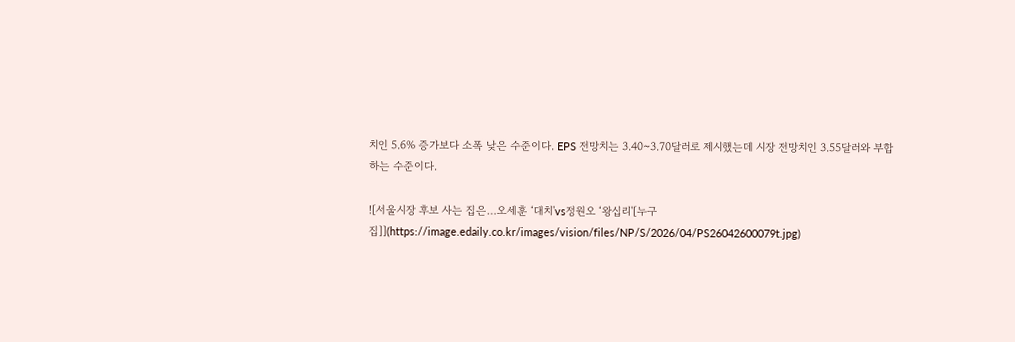치인 5.6% 증가보다 소폭 낮은 수준이다. EPS 전망치는 3.40~3.70달러로 제시했는데 시장 전망치인 3.55달러와 부합하는 수준이다.

![서울시장 후보 사는 집은…오세훈 ‘대치'vs정원오 ‘왕십리'[누구집]](https://image.edaily.co.kr/images/vision/files/NP/S/2026/04/PS26042600079t.jpg)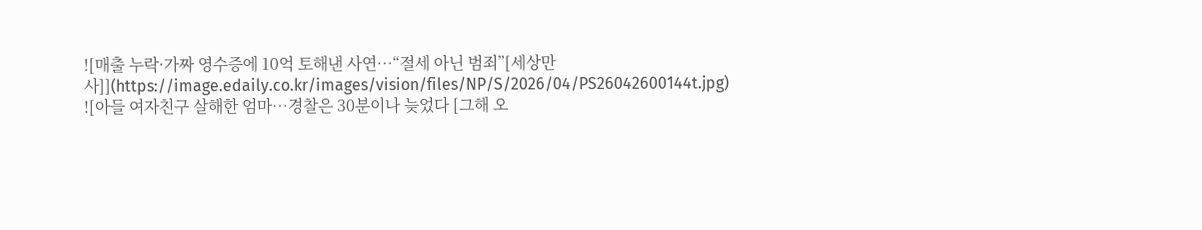![매출 누락·가짜 영수증에 10억 토해낸 사연…“절세 아닌 범죄”[세상만사]](https://image.edaily.co.kr/images/vision/files/NP/S/2026/04/PS26042600144t.jpg)
![아들 여자친구 살해한 엄마…경찰은 30분이나 늦었다 [그해 오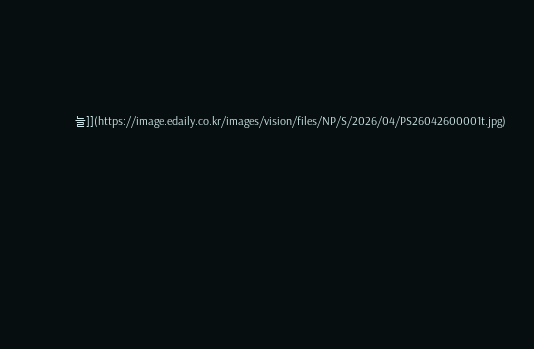늘]](https://image.edaily.co.kr/images/vision/files/NP/S/2026/04/PS26042600001t.jpg)